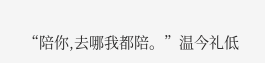“陪你,去哪我都陪。”温今礼低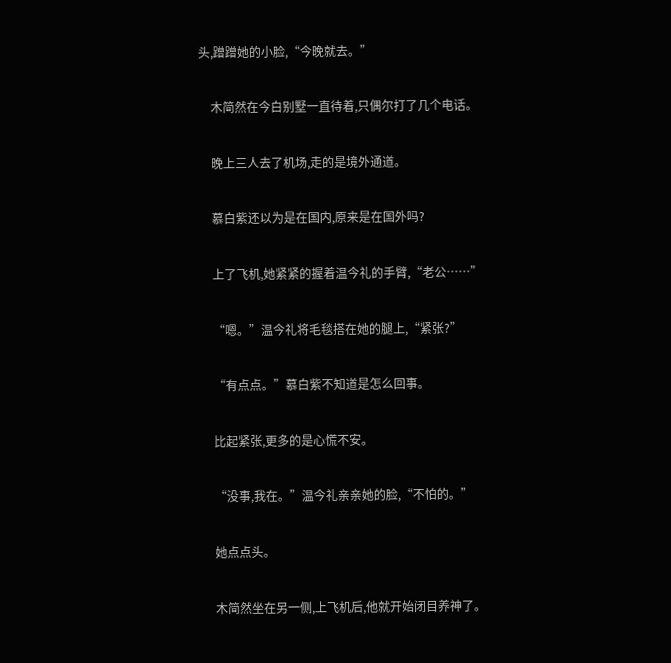头,蹭蹭她的小脸,“今晚就去。”

    木简然在今白别墅一直待着,只偶尔打了几个电话。

    晚上三人去了机场,走的是境外通道。

    慕白紫还以为是在国内,原来是在国外吗?

    上了飞机,她紧紧的握着温今礼的手臂,“老公……”

    “嗯。”温今礼将毛毯搭在她的腿上,“紧张?”

    “有点点。”慕白紫不知道是怎么回事。

    比起紧张,更多的是心慌不安。

    “没事,我在。”温今礼亲亲她的脸,“不怕的。”

    她点点头。

    木简然坐在另一侧,上飞机后,他就开始闭目养神了。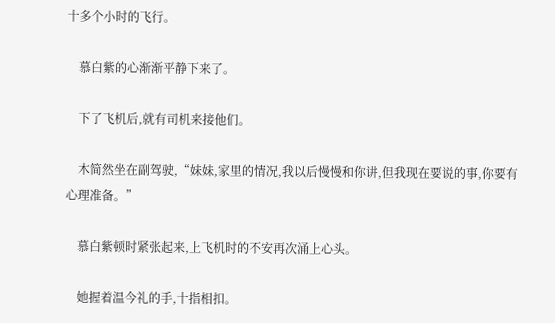十多个小时的飞行。

    慕白紫的心渐渐平静下来了。

    下了飞机后,就有司机来接他们。

    木简然坐在副驾驶,“妹妹,家里的情况,我以后慢慢和你讲,但我现在要说的事,你要有心理准备。”

    慕白紫顿时紧张起来,上飞机时的不安再次涌上心头。

    她握着温今礼的手,十指相扣。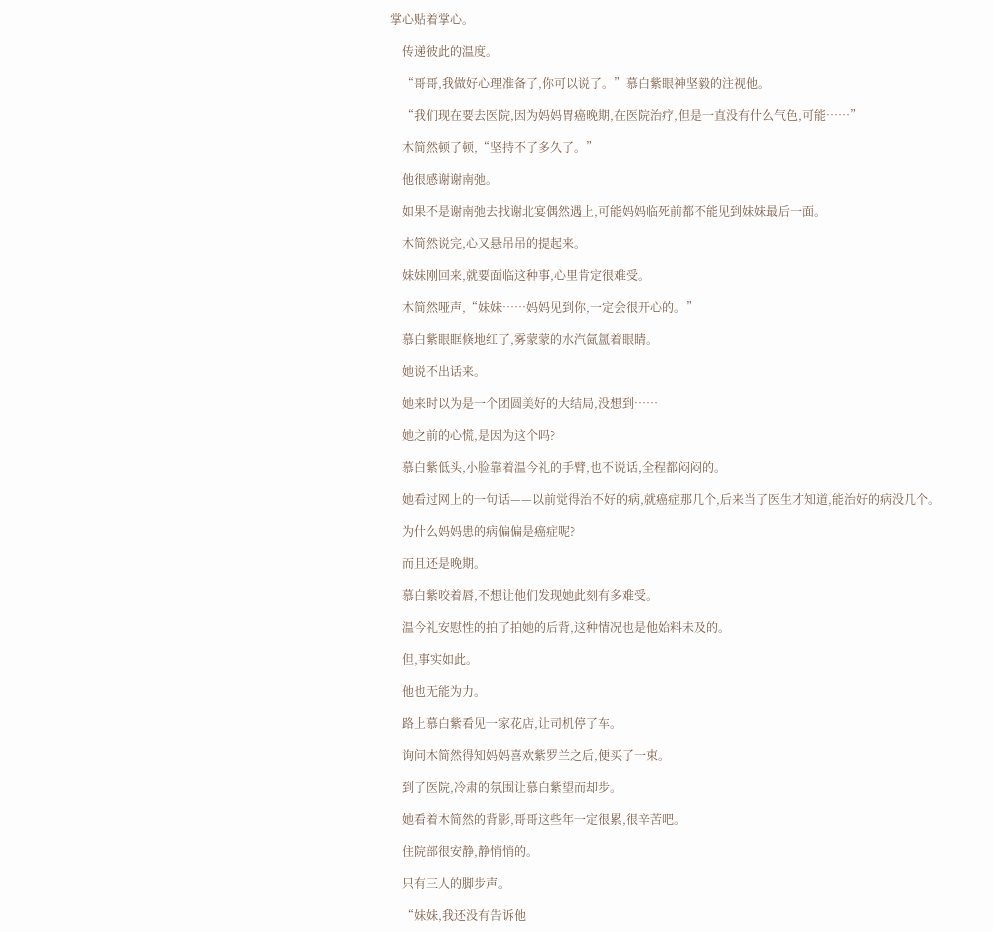掌心贴着掌心。

    传递彼此的温度。

    “哥哥,我做好心理准备了,你可以说了。”慕白紫眼神坚毅的注视他。

    “我们现在要去医院,因为妈妈胃癌晚期,在医院治疗,但是一直没有什么气色,可能……”

    木简然顿了顿,“坚持不了多久了。”

    他很感谢谢南弛。

    如果不是谢南弛去找谢北宴偶然遇上,可能妈妈临死前都不能见到妹妹最后一面。

    木简然说完,心又悬吊吊的提起来。

    妹妹刚回来,就要面临这种事,心里肯定很难受。

    木简然哑声,“妹妹……妈妈见到你,一定会很开心的。”

    慕白紫眼眶倏地红了,雾蒙蒙的水汽氤氲着眼睛。

    她说不出话来。

    她来时以为是一个团圆美好的大结局,没想到……

    她之前的心慌,是因为这个吗?

    慕白紫低头,小脸靠着温今礼的手臂,也不说话,全程都闷闷的。

    她看过网上的一句话——以前觉得治不好的病,就癌症那几个,后来当了医生才知道,能治好的病没几个。

    为什么妈妈患的病偏偏是癌症呢?

    而且还是晚期。

    慕白紫咬着唇,不想让他们发现她此刻有多难受。

    温今礼安慰性的拍了拍她的后背,这种情况也是他始料未及的。

    但,事实如此。

    他也无能为力。

    路上慕白紫看见一家花店,让司机停了车。

    询问木简然得知妈妈喜欢紫罗兰之后,便买了一束。

    到了医院,冷肃的氛围让慕白紫望而却步。

    她看着木简然的背影,哥哥这些年一定很累,很辛苦吧。

    住院部很安静,静悄悄的。

    只有三人的脚步声。

    “妹妹,我还没有告诉他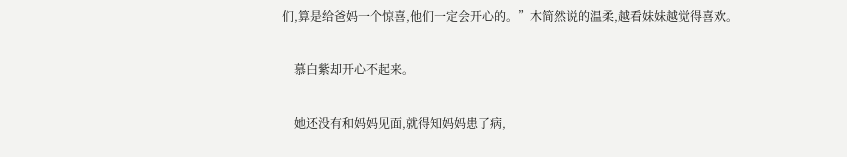们,算是给爸妈一个惊喜,他们一定会开心的。”木简然说的温柔,越看妹妹越觉得喜欢。

    慕白紫却开心不起来。

    她还没有和妈妈见面,就得知妈妈患了病,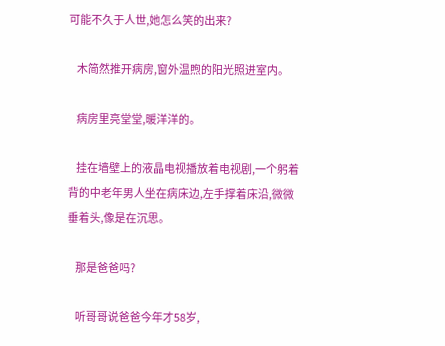可能不久于人世,她怎么笑的出来?

    木简然推开病房,窗外温煦的阳光照进室内。

    病房里亮堂堂,暖洋洋的。

    挂在墙壁上的液晶电视播放着电视剧,一个躬着背的中老年男人坐在病床边,左手撑着床沿,微微垂着头,像是在沉思。

    那是爸爸吗?

    听哥哥说爸爸今年才58岁,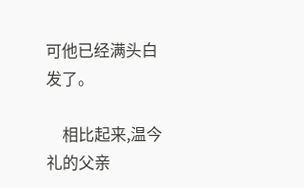可他已经满头白发了。

    相比起来,温今礼的父亲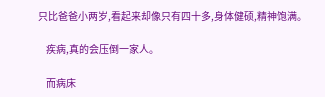只比爸爸小两岁,看起来却像只有四十多,身体健硕,精神饱满。

    疾病,真的会压倒一家人。

    而病床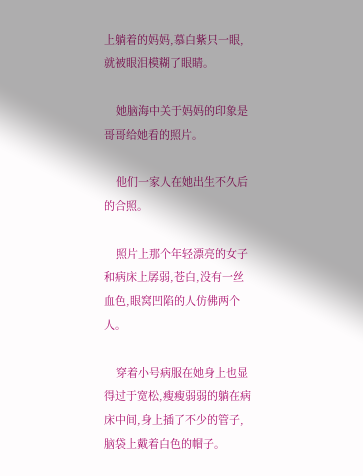上躺着的妈妈,慕白紫只一眼,就被眼泪模糊了眼睛。

    她脑海中关于妈妈的印象是哥哥给她看的照片。

    他们一家人在她出生不久后的合照。

    照片上那个年轻漂亮的女子和病床上孱弱,苍白,没有一丝血色,眼窝凹陷的人仿佛两个人。

    穿着小号病服在她身上也显得过于宽松,瘦瘦弱弱的躺在病床中间,身上插了不少的管子,脑袋上戴着白色的帽子。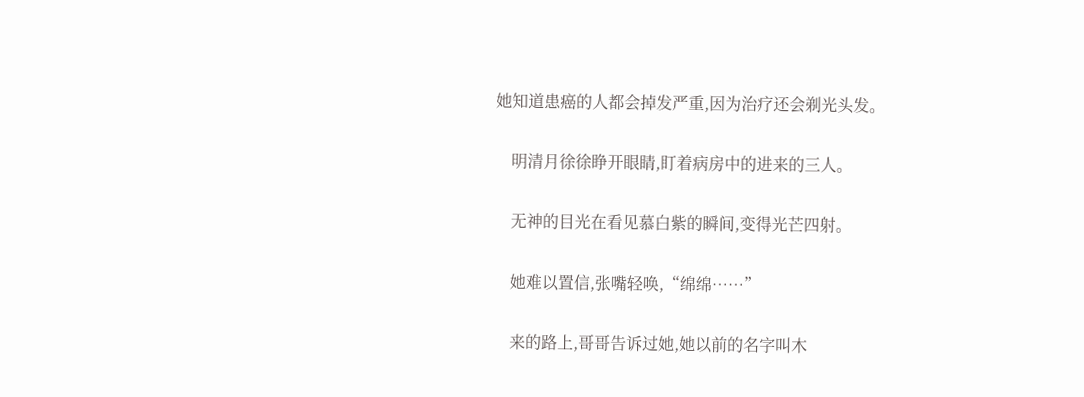她知道患癌的人都会掉发严重,因为治疗还会剃光头发。

    明清月徐徐睁开眼睛,盯着病房中的进来的三人。

    无神的目光在看见慕白紫的瞬间,变得光芒四射。

    她难以置信,张嘴轻唤,“绵绵……”

    来的路上,哥哥告诉过她,她以前的名字叫木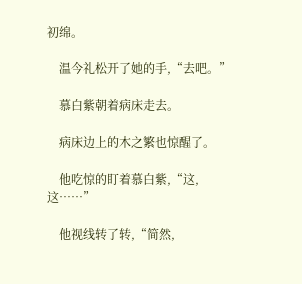初绵。

    温今礼松开了她的手,“去吧。”

    慕白紫朝着病床走去。

    病床边上的木之繁也惊醒了。

    他吃惊的盯着慕白紫,“这,这……”

    他视线转了转,“简然,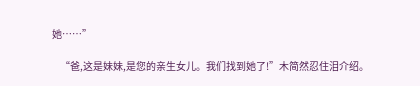她……”

    “爸,这是妹妹,是您的亲生女儿。我们找到她了!”木简然忍住泪介绍。